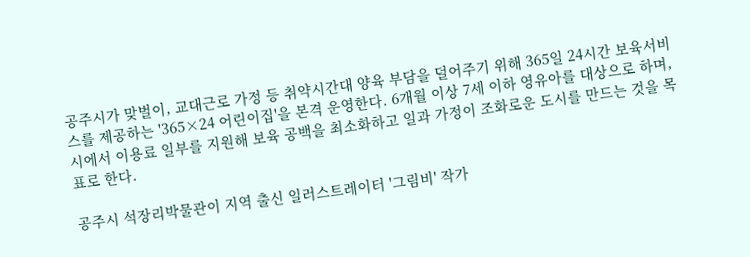공주시가 맞벌이, 교대근로 가정 등 취약시간대 양육 부담을 덜어주기 위해 365일 24시간 보육서비스를 제공하는 '365×24 어린이집'을 본격 운영한다. 6개월 이상 7세 이하 영유아를 대상으로 하며, 시에서 이용료 일부를 지원해 보육 공백을 최소화하고 일과 가정이 조화로운 도시를 만드는 것을 목표로 한다.

공주시 석장리박물관이 지역 출신 일러스트레이터 '그림비' 작가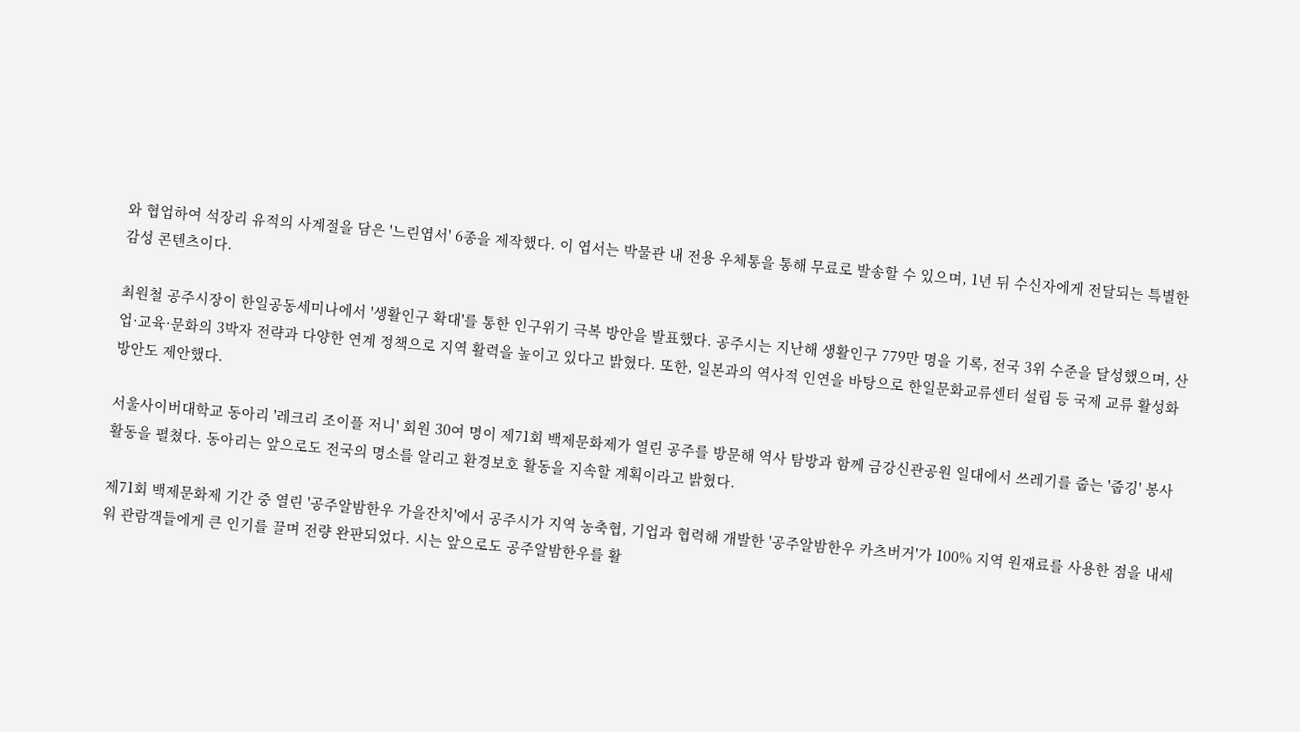와 협업하여 석장리 유적의 사계절을 담은 '느린엽서' 6종을 제작했다. 이 엽서는 박물관 내 전용 우체통을 통해 무료로 발송할 수 있으며, 1년 뒤 수신자에게 전달되는 특별한 감성 콘텐츠이다.

최원철 공주시장이 한일공동세미나에서 '생활인구 확대'를 통한 인구위기 극복 방안을 발표했다. 공주시는 지난해 생활인구 779만 명을 기록, 전국 3위 수준을 달성했으며, 산업·교육·문화의 3박자 전략과 다양한 연계 정책으로 지역 활력을 높이고 있다고 밝혔다. 또한, 일본과의 역사적 인연을 바탕으로 한일문화교류센터 설립 등 국제 교류 활성화 방안도 제안했다.

서울사이버대학교 동아리 '레크리 조이플 저니' 회원 30여 명이 제71회 백제문화제가 열린 공주를 방문해 역사 탐방과 함께 금강신관공원 일대에서 쓰레기를 줍는 '줍깅' 봉사활동을 펼쳤다. 동아리는 앞으로도 전국의 명소를 알리고 환경보호 활동을 지속할 계획이라고 밝혔다.

제71회 백제문화제 기간 중 열린 '공주알밤한우 가을잔치'에서 공주시가 지역 농축협, 기업과 협력해 개발한 '공주알밤한우 카츠버거'가 100% 지역 원재료를 사용한 점을 내세워 관람객들에게 큰 인기를 끌며 전량 완판되었다. 시는 앞으로도 공주알밤한우를 활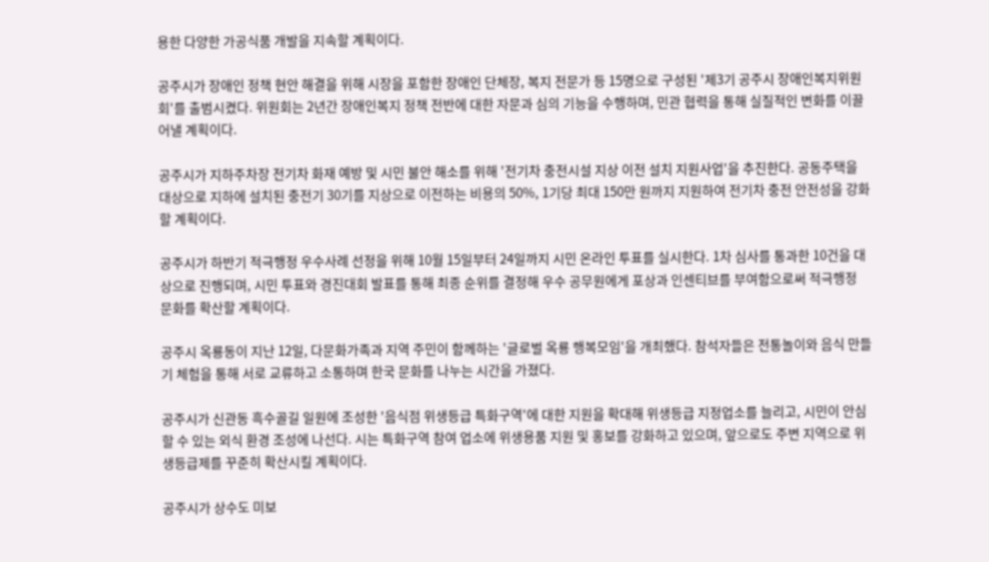용한 다양한 가공식품 개발을 지속할 계획이다.

공주시가 장애인 정책 현안 해결을 위해 시장을 포함한 장애인 단체장, 복지 전문가 등 15명으로 구성된 '제3기 공주시 장애인복지위원회'를 출범시켰다. 위원회는 2년간 장애인복지 정책 전반에 대한 자문과 심의 기능을 수행하며, 민관 협력을 통해 실질적인 변화를 이끌어낼 계획이다.

공주시가 지하주차장 전기차 화재 예방 및 시민 불안 해소를 위해 '전기차 충전시설 지상 이전 설치 지원사업'을 추진한다. 공동주택을 대상으로 지하에 설치된 충전기 30기를 지상으로 이전하는 비용의 50%, 1기당 최대 150만 원까지 지원하여 전기차 충전 안전성을 강화할 계획이다.

공주시가 하반기 적극행정 우수사례 선정을 위해 10월 15일부터 24일까지 시민 온라인 투표를 실시한다. 1차 심사를 통과한 10건을 대상으로 진행되며, 시민 투표와 경진대회 발표를 통해 최종 순위를 결정해 우수 공무원에게 포상과 인센티브를 부여함으로써 적극행정 문화를 확산할 계획이다.

공주시 옥룡동이 지난 12일, 다문화가족과 지역 주민이 함께하는 '글로벌 옥룡 행복모임'을 개최했다. 참석자들은 전통놀이와 음식 만들기 체험을 통해 서로 교류하고 소통하며 한국 문화를 나누는 시간을 가졌다.

공주시가 신관동 흑수골길 일원에 조성한 '음식점 위생등급 특화구역'에 대한 지원을 확대해 위생등급 지정업소를 늘리고, 시민이 안심할 수 있는 외식 환경 조성에 나선다. 시는 특화구역 참여 업소에 위생용품 지원 및 홍보를 강화하고 있으며, 앞으로도 주변 지역으로 위생등급제를 꾸준히 확산시킬 계획이다.

공주시가 상수도 미보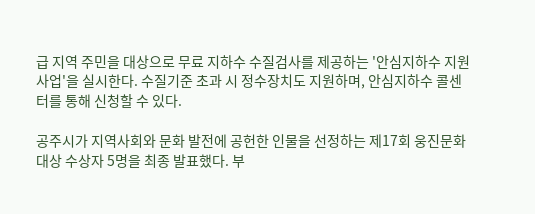급 지역 주민을 대상으로 무료 지하수 수질검사를 제공하는 '안심지하수 지원사업'을 실시한다. 수질기준 초과 시 정수장치도 지원하며, 안심지하수 콜센터를 통해 신청할 수 있다.

공주시가 지역사회와 문화 발전에 공헌한 인물을 선정하는 제17회 웅진문화대상 수상자 5명을 최종 발표했다. 부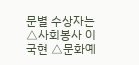문별 수상자는 △사회봉사 이국현 △문화예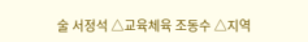술 서정석 △교육체육 조동수 △지역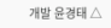개발 윤경태 △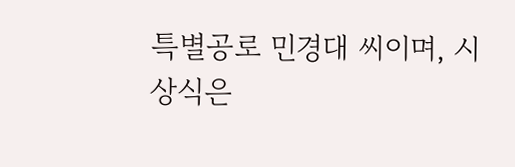특별공로 민경대 씨이며, 시상식은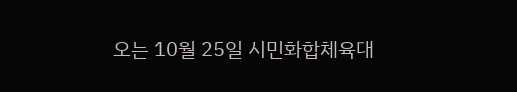오는 10월 25일 시민화합체육대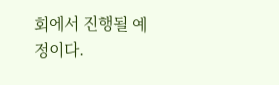회에서 진행될 예정이다.